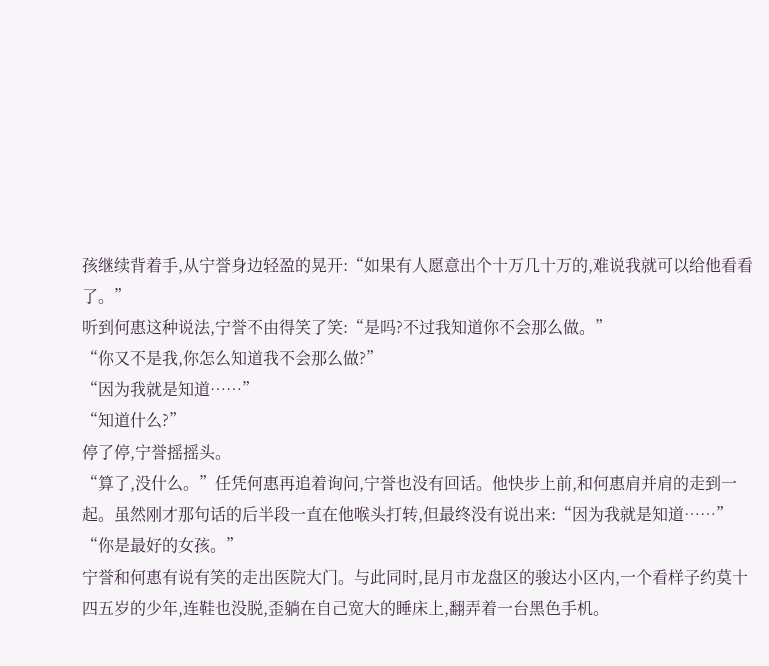孩继续背着手,从宁誉身边轻盈的晃开:“如果有人愿意出个十万几十万的,难说我就可以给他看看了。”
听到何惠这种说法,宁誉不由得笑了笑:“是吗?不过我知道你不会那么做。”
“你又不是我,你怎么知道我不会那么做?”
“因为我就是知道……”
“知道什么?”
停了停,宁誉摇摇头。
“算了,没什么。”任凭何惠再追着询问,宁誉也没有回话。他快步上前,和何惠肩并肩的走到一起。虽然刚才那句话的后半段一直在他喉头打转,但最终没有说出来:“因为我就是知道……”
“你是最好的女孩。”
宁誉和何惠有说有笑的走出医院大门。与此同时,昆月市龙盘区的骏达小区内,一个看样子约莫十四五岁的少年,连鞋也没脱,歪躺在自己宽大的睡床上,翻弄着一台黑色手机。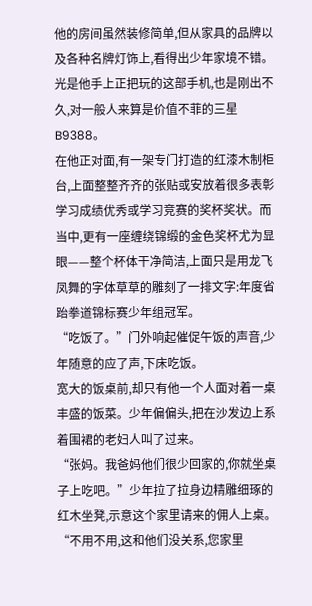他的房间虽然装修简单,但从家具的品牌以及各种名牌灯饰上,看得出少年家境不错。光是他手上正把玩的这部手机,也是刚出不久,对一般人来算是价值不菲的三星B9388。
在他正对面,有一架专门打造的红漆木制柜台,上面整整齐齐的张贴或安放着很多表彰学习成绩优秀或学习竞赛的奖杯奖状。而当中,更有一座缠绕锦缎的金色奖杯尤为显眼——整个杯体干净简洁,上面只是用龙飞凤舞的字体草草的雕刻了一排文字:年度省跆拳道锦标赛少年组冠军。
“吃饭了。”门外响起催促午饭的声音,少年随意的应了声,下床吃饭。
宽大的饭桌前,却只有他一个人面对着一桌丰盛的饭菜。少年偏偏头,把在沙发边上系着围裙的老妇人叫了过来。
“张妈。我爸妈他们很少回家的,你就坐桌子上吃吧。”少年拉了拉身边精雕细琢的红木坐凳,示意这个家里请来的佣人上桌。
“不用不用,这和他们没关系,您家里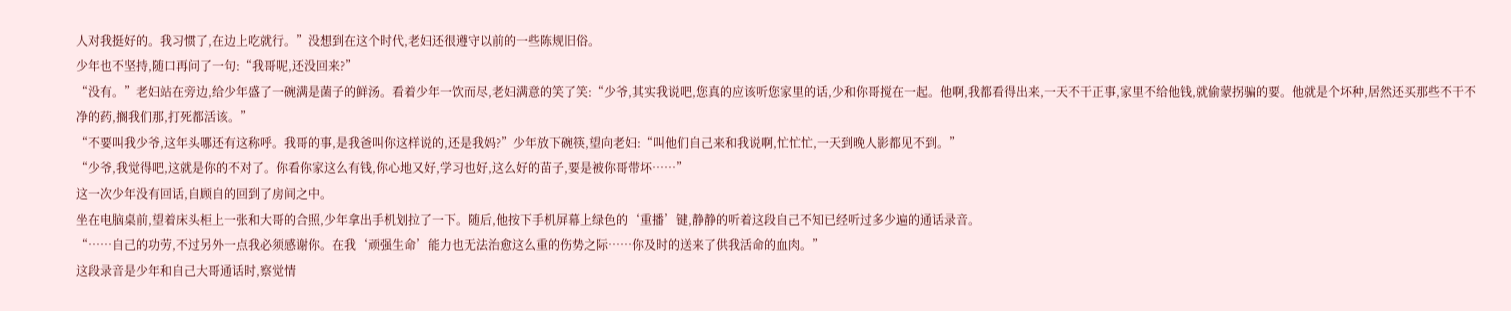人对我挺好的。我习惯了,在边上吃就行。”没想到在这个时代,老妇还很遵守以前的一些陈规旧俗。
少年也不坚持,随口再问了一句:“我哥呢,还没回来?”
“没有。”老妇站在旁边,给少年盛了一碗满是菌子的鲜汤。看着少年一饮而尽,老妇满意的笑了笑:“少爷,其实我说吧,您真的应该听您家里的话,少和你哥搅在一起。他啊,我都看得出来,一天不干正事,家里不给他钱,就偷蒙拐骗的要。他就是个坏种,居然还买那些不干不净的药,搁我们那,打死都活该。”
“不要叫我少爷,这年头哪还有这称呼。我哥的事,是我爸叫你这样说的,还是我妈?”少年放下碗筷,望向老妇:“叫他们自己来和我说啊,忙忙忙,一天到晚人影都见不到。”
“少爷,我觉得吧,这就是你的不对了。你看你家这么有钱,你心地又好,学习也好,这么好的苗子,要是被你哥带坏……”
这一次少年没有回话,自顾自的回到了房间之中。
坐在电脑桌前,望着床头柜上一张和大哥的合照,少年拿出手机划拉了一下。随后,他按下手机屏幕上绿色的‘重播’键,静静的听着这段自己不知已经听过多少遍的通话录音。
“……自己的功劳,不过另外一点我必须感谢你。在我‘顽强生命’能力也无法治愈这么重的伤势之际……你及时的送来了供我活命的血肉。”
这段录音是少年和自己大哥通话时,察觉情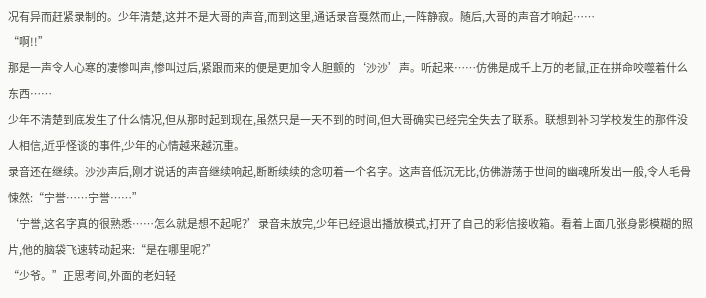况有异而赶紧录制的。少年清楚,这并不是大哥的声音,而到这里,通话录音戛然而止,一阵静寂。随后,大哥的声音才响起……
“啊!!”
那是一声令人心寒的凄惨叫声,惨叫过后,紧跟而来的便是更加令人胆颤的‘沙沙’声。听起来……仿佛是成千上万的老鼠,正在拼命咬噬着什么东西……
少年不清楚到底发生了什么情况,但从那时起到现在,虽然只是一天不到的时间,但大哥确实已经完全失去了联系。联想到补习学校发生的那件没人相信,近乎怪谈的事件,少年的心情越来越沉重。
录音还在继续。沙沙声后,刚才说话的声音继续响起,断断续续的念叨着一个名字。这声音低沉无比,仿佛游荡于世间的幽魂所发出一般,令人毛骨悚然:“宁誉……宁誉……”
‘宁誉,这名字真的很熟悉……怎么就是想不起呢?’录音未放完,少年已经退出播放模式,打开了自己的彩信接收箱。看着上面几张身影模糊的照片,他的脑袋飞速转动起来:“是在哪里呢?”
“少爷。”正思考间,外面的老妇轻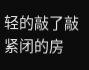轻的敲了敲紧闭的房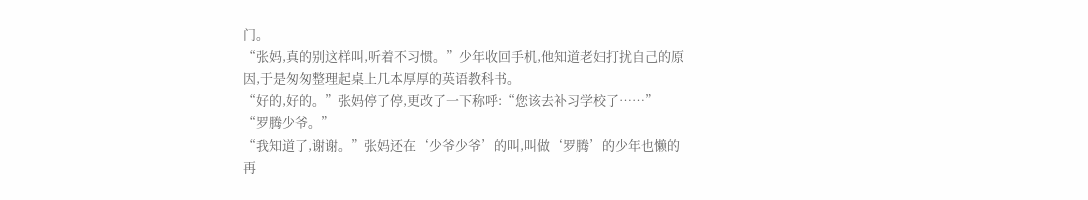门。
“张妈,真的别这样叫,听着不习惯。”少年收回手机,他知道老妇打扰自己的原因,于是匆匆整理起桌上几本厚厚的英语教科书。
“好的,好的。”张妈停了停,更改了一下称呼:“您该去补习学校了……”
“罗腾少爷。”
“我知道了,谢谢。”张妈还在‘少爷少爷’的叫,叫做‘罗腾’的少年也懒的再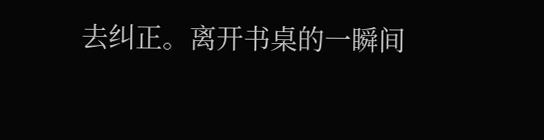去纠正。离开书桌的一瞬间